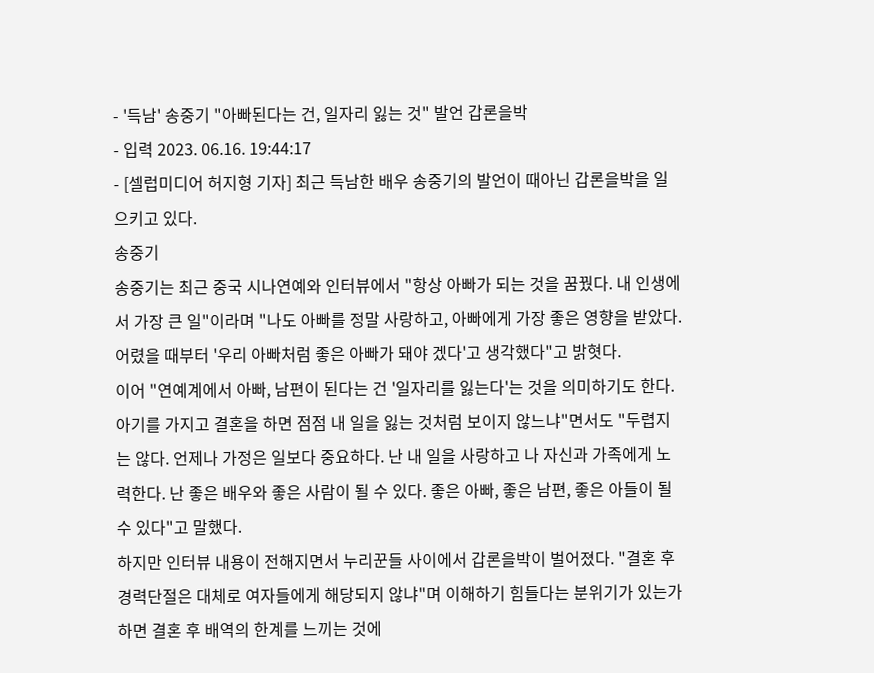- '득남' 송중기 "아빠된다는 건, 일자리 잃는 것" 발언 갑론을박
- 입력 2023. 06.16. 19:44:17
- [셀럽미디어 허지형 기자] 최근 득남한 배우 송중기의 발언이 때아닌 갑론을박을 일으키고 있다.
송중기
송중기는 최근 중국 시나연예와 인터뷰에서 "항상 아빠가 되는 것을 꿈꿨다. 내 인생에서 가장 큰 일"이라며 "나도 아빠를 정말 사랑하고, 아빠에게 가장 좋은 영향을 받았다. 어렸을 때부터 '우리 아빠처럼 좋은 아빠가 돼야 겠다'고 생각했다"고 밝혓다.
이어 "연예계에서 아빠, 남편이 된다는 건 '일자리를 잃는다'는 것을 의미하기도 한다. 아기를 가지고 결혼을 하면 점점 내 일을 잃는 것처럼 보이지 않느냐"면서도 "두렵지는 않다. 언제나 가정은 일보다 중요하다. 난 내 일을 사랑하고 나 자신과 가족에게 노력한다. 난 좋은 배우와 좋은 사람이 될 수 있다. 좋은 아빠, 좋은 남편, 좋은 아들이 될 수 있다"고 말했다.
하지만 인터뷰 내용이 전해지면서 누리꾼들 사이에서 갑론을박이 벌어졌다. "결혼 후 경력단절은 대체로 여자들에게 해당되지 않냐"며 이해하기 힘들다는 분위기가 있는가 하면 결혼 후 배역의 한계를 느끼는 것에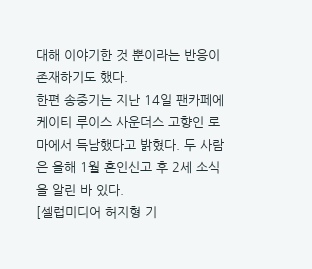대해 이야기한 것 뿐이라는 반응이 존재하기도 했다.
한편 송중기는 지난 14일 팬카페에 케이티 루이스 사운더스 고향인 로마에서 득남했다고 밝혔다. 두 사람은 올해 1월 혼인신고 후 2세 소식을 알린 바 있다.
[셀럽미디어 허지형 기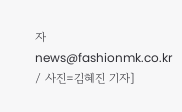자 news@fashionmk.co.kr / 사진=김혜진 기자]